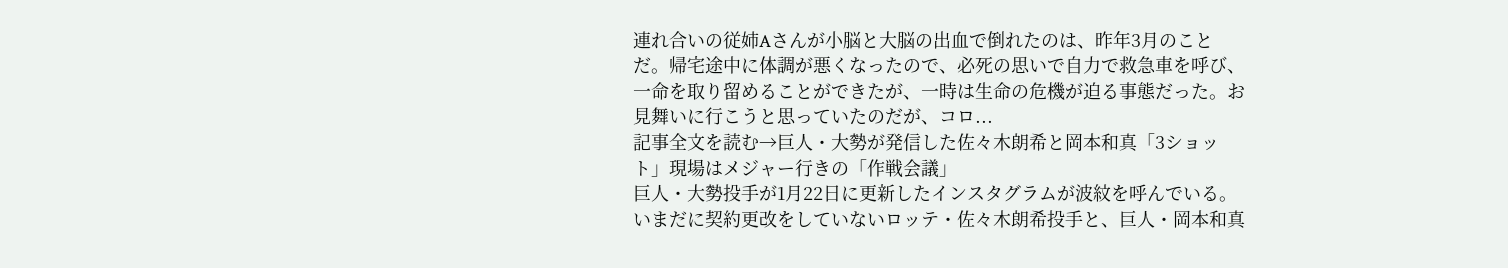連れ合いの従姉Aさんが小脳と大脳の出血で倒れたのは、昨年3月のことだ。帰宅途中に体調が悪くなったので、必死の思いで自力で救急車を呼び、一命を取り留めることができたが、一時は生命の危機が迫る事態だった。お見舞いに行こうと思っていたのだが、コロ...
記事全文を読む→巨人・大勢が発信した佐々木朗希と岡本和真「3ショット」現場はメジャー行きの「作戦会議」
巨人・大勢投手が1月22日に更新したインスタグラムが波紋を呼んでいる。いまだに契約更改をしていないロッテ・佐々木朗希投手と、巨人・岡本和真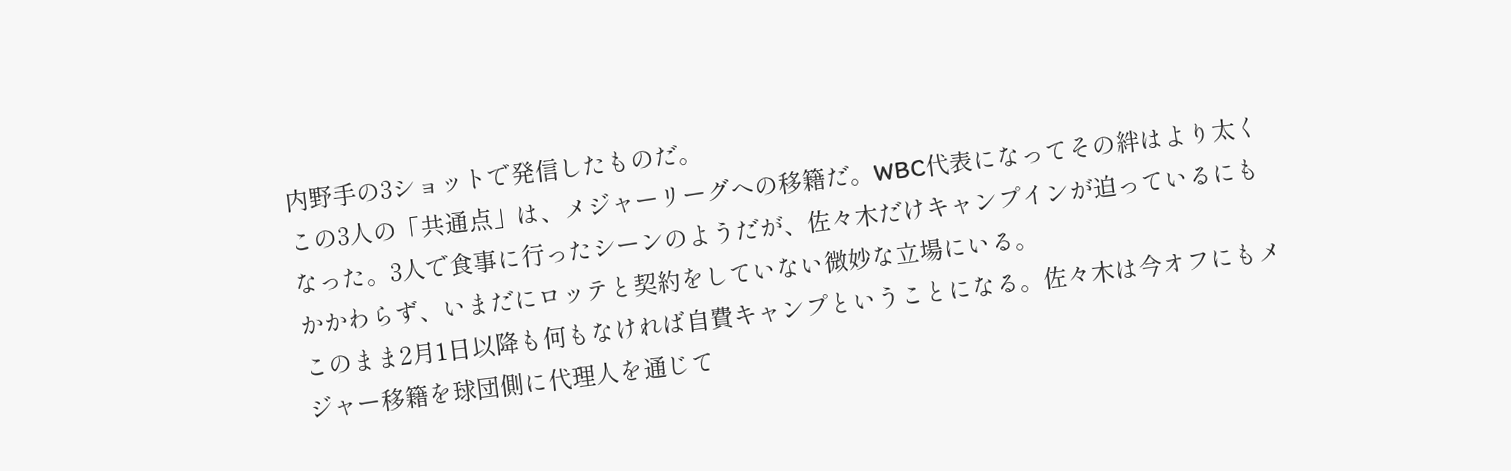内野手の3ショットで発信したものだ。
この3人の「共通点」は、メジャーリーグへの移籍だ。WBC代表になってその絆はより太くなった。3人で食事に行ったシーンのようだが、佐々木だけキャンプインが迫っているにもかかわらず、いまだにロッテと契約をしていない微妙な立場にいる。
このまま2月1日以降も何もなければ自費キャンプということになる。佐々木は今オフにもメジャー移籍を球団側に代理人を通じて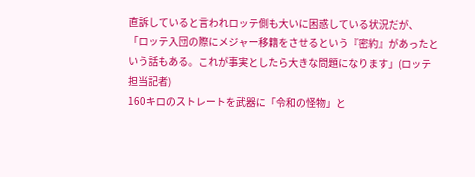直訴していると言われロッテ側も大いに困惑している状況だが、
「ロッテ入団の際にメジャー移籍をさせるという『密約』があったという話もある。これが事実としたら大きな問題になります」(ロッテ担当記者)
160キロのストレートを武器に「令和の怪物」と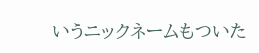いうニックネームもついた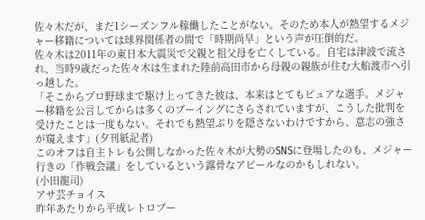佐々木だが、まだ1シーズンフル稼働したことがない。そのため本人が熱望するメジャー移籍については球界関係者の間で「時期尚早」という声が圧倒的だ。
佐々木は2011年の東日本大震災で父親と祖父母を亡くしている。自宅は津波で流され、当時9歳だった佐々木は生まれた陸前高田市から母親の親族が住む大船渡市へ引っ越した。
「そこからプロ野球まで駆け上ってきた彼は、本来はとてもピュアな選手。メジャー移籍を公言してからは多くのブーイングにさらされていますが、こうした批判を受けたことは一度もない。それでも熱望ぶりを隠さないわけですから、意志の強さが窺えます」(夕刊紙記者)
このオフは自主トレも公開しなかった佐々木が大勢のSNSに登場したのも、メジャー行きの「作戦会議」をしているという露骨なアピールなのかもしれない。
(小田龍司)
アサ芸チョイス
昨年あたりから平成レトロブー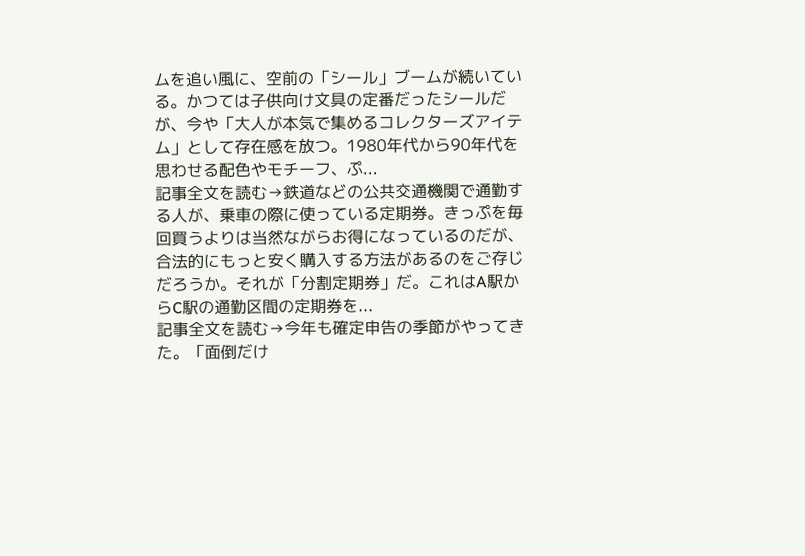ムを追い風に、空前の「シール」ブームが続いている。かつては子供向け文具の定番だったシールだが、今や「大人が本気で集めるコレクターズアイテム」として存在感を放つ。1980年代から90年代を思わせる配色やモチーフ、ぷ...
記事全文を読む→鉄道などの公共交通機関で通勤する人が、乗車の際に使っている定期券。きっぷを毎回買うよりは当然ながらお得になっているのだが、合法的にもっと安く購入する方法があるのをご存じだろうか。それが「分割定期券」だ。これはA駅からC駅の通勤区間の定期券を...
記事全文を読む→今年も確定申告の季節がやってきた。「面倒だけ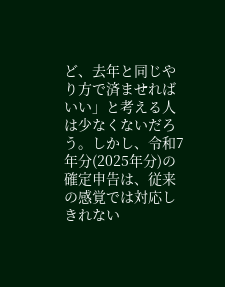ど、去年と同じやり方で済ませればいい」と考える人は少なくないだろう。しかし、令和7年分(2025年分)の確定申告は、従来の感覚では対応しきれない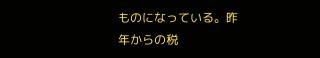ものになっている。昨年からの税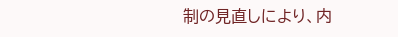制の見直しにより、内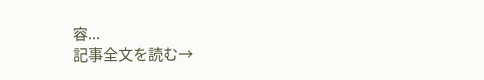容...
記事全文を読む→